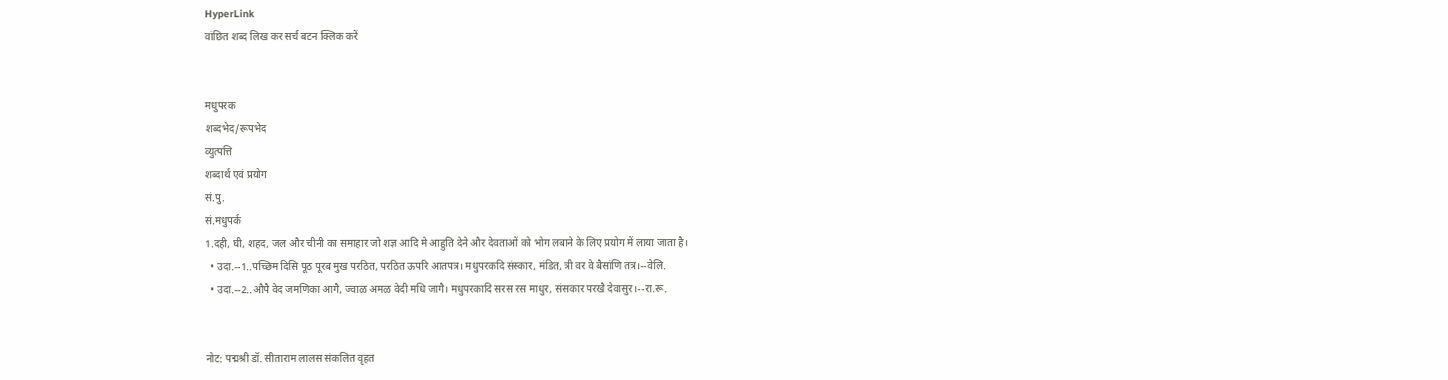HyperLink
वांछित शब्द लिख कर सर्च बटन क्लिक करें


मधुपरक
शब्दभेद/रूपभेद
व्युत्पत्ति
शब्दार्थ एवं प्रयोग
सं.पु.
सं.मधुपर्क
1.दही, घी, शहद, जल और चीनी का समाहार जो शज्ञ आदि मे आहुति देने और देवताओं को भोग लबाने के लिए प्रयोग में लाया जाता है।
  • उदा.--1..पच्छिम दिसि पूठ पूरब मुख परठित, परठित ऊपरि आतपत्र। मधुपरकदि संस्कार, मंडित, त्री वर वे बैसांणि तत्र।--वेलि.
  • उदा.--2..औपै वेद जमणिका आगै, ज्वाळ अमळ वेदी मधि जागै। मधुपरकादि सरस रस माधुर, संसकार परखै देवासुर।--रा.रू.


नोट: पद्मश्री डॉ. सीताराम लालस संकलित वृहत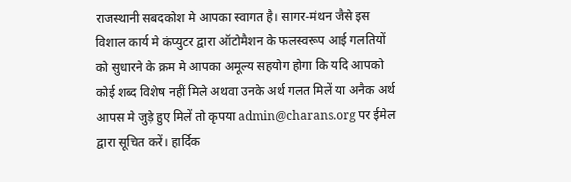राजस्थानी सबदकोश मे आपका स्वागत है। सागर-मंथन जैसे इस विशाल कार्य मे कंप्युटर द्वारा ऑटोमैशन के फलस्वरूप आई गलतियों को सुधारने के क्रम मे आपका अमूल्य सहयोग होगा कि यदि आपको कोई शब्द विशेष नहीं मिले अथवा उनके अर्थ गलत मिलें या अनैक अर्थ आपस मे जुड़े हुए मिलें तो कृपया admin@charans.org पर ईमेल द्वारा सूचित करें। हार्दिक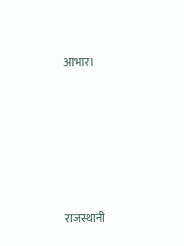आभार।






राजस्थानी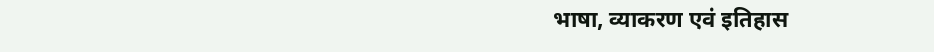भाषा, व्याकरण एवं इतिहास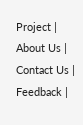Project | About Us | Contact Us | Feedback |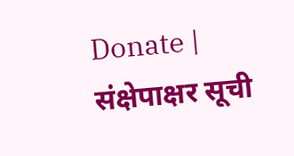Donate | संक्षेपाक्षर सूची